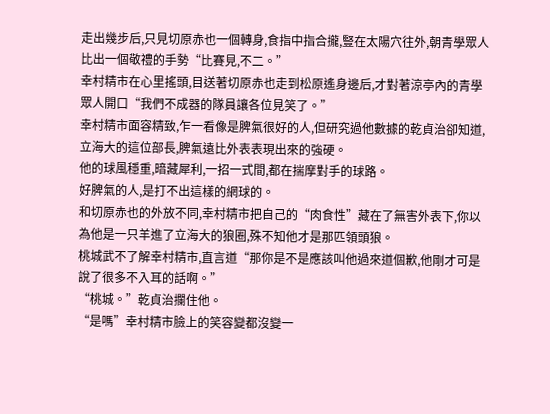走出幾步后,只見切原赤也一個轉身,食指中指合攏,豎在太陽穴往外,朝青學眾人比出一個敬禮的手勢“比賽見,不二。”
幸村精市在心里搖頭,目送著切原赤也走到松原遙身邊后,才對著涼亭內的青學眾人開口“我們不成器的隊員讓各位見笑了。”
幸村精市面容精致,乍一看像是脾氣很好的人,但研究過他數據的乾貞治卻知道,立海大的這位部長,脾氣遠比外表表現出來的強硬。
他的球風穩重,暗藏犀利,一招一式間,都在揣摩對手的球路。
好脾氣的人,是打不出這樣的網球的。
和切原赤也的外放不同,幸村精市把自己的“肉食性”藏在了無害外表下,你以為他是一只羊進了立海大的狼圈,殊不知他才是那匹領頭狼。
桃城武不了解幸村精市,直言道“那你是不是應該叫他過來道個歉,他剛才可是說了很多不入耳的話啊。”
“桃城。”乾貞治攔住他。
“是嗎”幸村精市臉上的笑容變都沒變一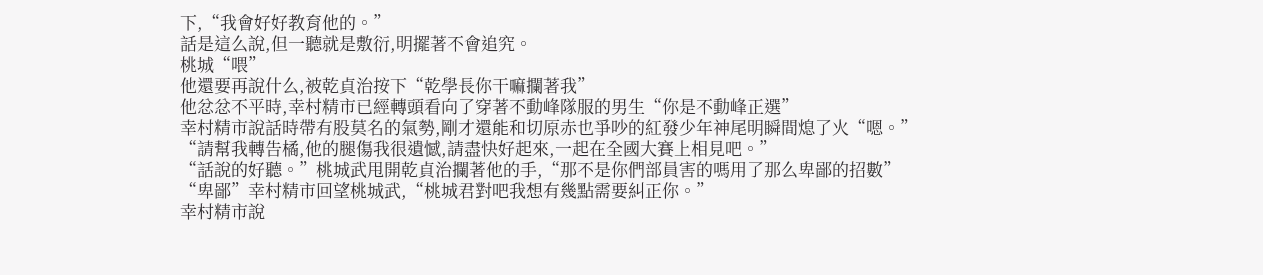下,“我會好好教育他的。”
話是這么說,但一聽就是敷衍,明擺著不會追究。
桃城“喂”
他還要再說什么,被乾貞治按下“乾學長你干嘛攔著我”
他忿忿不平時,幸村精市已經轉頭看向了穿著不動峰隊服的男生“你是不動峰正選”
幸村精市說話時帶有股莫名的氣勢,剛才還能和切原赤也爭吵的紅發少年神尾明瞬間熄了火“嗯。”
“請幫我轉告橘,他的腿傷我很遺憾,請盡快好起來,一起在全國大賽上相見吧。”
“話說的好聽。”桃城武甩開乾貞治攔著他的手,“那不是你們部員害的嗎用了那么卑鄙的招數”
“卑鄙”幸村精市回望桃城武,“桃城君對吧我想有幾點需要糾正你。”
幸村精市說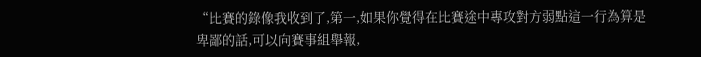“比賽的錄像我收到了,第一,如果你覺得在比賽途中專攻對方弱點這一行為算是卑鄙的話,可以向賽事組舉報,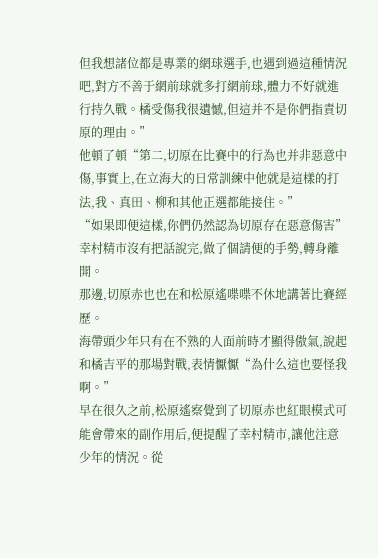但我想諸位都是專業的網球選手,也遇到過這種情況吧,對方不善于網前球就多打網前球,體力不好就進行持久戰。橘受傷我很遺憾,但這并不是你們指責切原的理由。”
他頓了頓“第二,切原在比賽中的行為也并非惡意中傷,事實上,在立海大的日常訓練中他就是這樣的打法,我、真田、柳和其他正選都能接住。”
“如果即便這樣,你們仍然認為切原存在惡意傷害”幸村精市沒有把話說完,做了個請便的手勢,轉身離開。
那邊,切原赤也也在和松原遙喋喋不休地講著比賽經歷。
海帶頭少年只有在不熟的人面前時才顯得傲氣,說起和橘吉平的那場對戰,表情懨懨“為什么這也要怪我啊。”
早在很久之前,松原遙察覺到了切原赤也紅眼模式可能會帶來的副作用后,便提醒了幸村精市,讓他注意少年的情況。從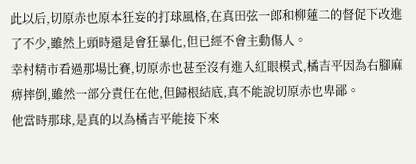此以后,切原赤也原本狂妄的打球風格,在真田弦一郎和柳蓮二的督促下改進了不少,雖然上頭時還是會狂暴化,但已經不會主動傷人。
幸村精市看過那場比賽,切原赤也甚至沒有進入紅眼模式,橘吉平因為右腳麻痹摔倒,雖然一部分責任在他,但歸根結底,真不能說切原赤也卑鄙。
他當時那球,是真的以為橘吉平能接下來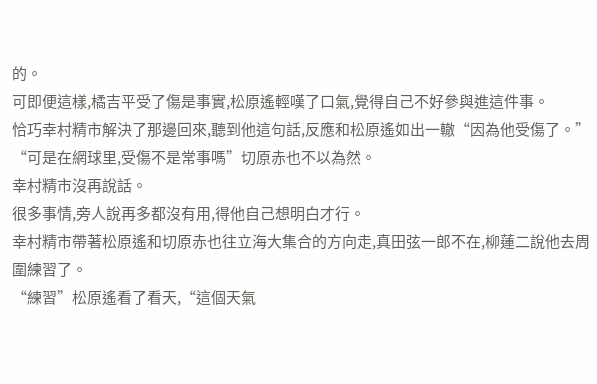的。
可即便這樣,橘吉平受了傷是事實,松原遙輕嘆了口氣,覺得自己不好參與進這件事。
恰巧幸村精市解決了那邊回來,聽到他這句話,反應和松原遙如出一轍“因為他受傷了。”
“可是在網球里,受傷不是常事嗎”切原赤也不以為然。
幸村精市沒再說話。
很多事情,旁人說再多都沒有用,得他自己想明白才行。
幸村精市帶著松原遙和切原赤也往立海大集合的方向走,真田弦一郎不在,柳蓮二說他去周圍練習了。
“練習”松原遙看了看天,“這個天氣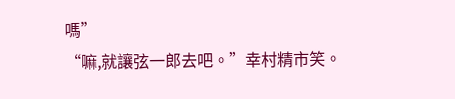嗎”
“嘛,就讓弦一郎去吧。”幸村精市笑。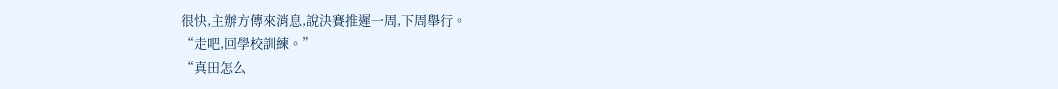很快,主辦方傳來消息,說決賽推遲一周,下周舉行。
“走吧,回學校訓練。”
“真田怎么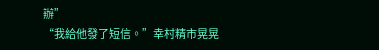辦”
“我給他發了短信。”幸村精市晃晃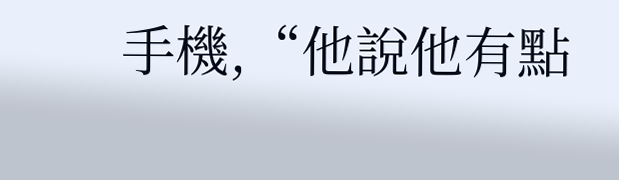手機,“他說他有點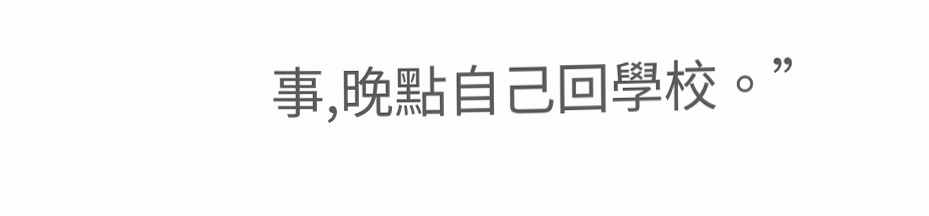事,晚點自己回學校。”